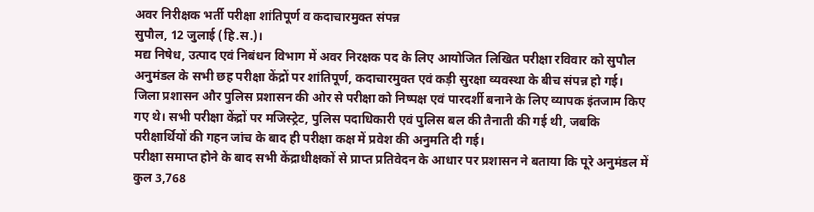अवर निरीक्षक भर्ती परीक्षा शांतिपूर्ण व कदाचारमुक्त संपन्न
सुपौल, 12 जुलाई (हि.स.)।
मद्य निषेध, उत्पाद एवं निबंधन विभाग में अवर निरक्षक पद के लिए आयोजित लिखित परीक्षा रविवार को सुपौल अनुमंडल के सभी छह परीक्षा केंद्रों पर शांतिपूर्ण, कदाचारमुक्त एवं कड़ी सुरक्षा व्यवस्था के बीच संपन्न हो गई।
जिला प्रशासन और पुलिस प्रशासन की ओर से परीक्षा को निष्पक्ष एवं पारदर्शी बनाने के लिए व्यापक इंतजाम किए गए थे। सभी परीक्षा केंद्रों पर मजिस्ट्रेट, पुलिस पदाधिकारी एवं पुलिस बल की तैनाती की गई थी, जबकि परीक्षार्थियों की गहन जांच के बाद ही परीक्षा कक्ष में प्रवेश की अनुमति दी गई।
परीक्षा समाप्त होने के बाद सभी केंद्राधीक्षकों से प्राप्त प्रतिवेदन के आधार पर प्रशासन ने बताया कि पूरे अनुमंडल में कुल 3,768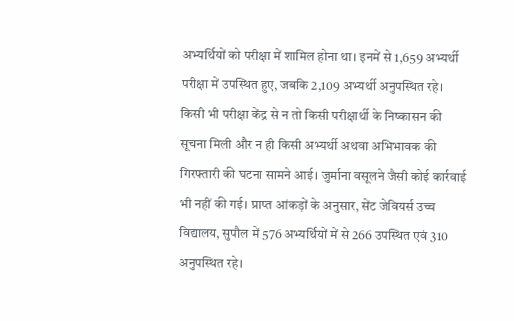अभ्यर्थियों को परीक्षा में शामिल होना था। इनमें से 1,659 अभ्यर्थी परीक्षा में उपस्थित हुए, जबकि 2,109 अभ्यर्थी अनुपस्थित रहे।
किसी भी परीक्षा केंद्र से न तो किसी परीक्षार्थी के निष्कासन की सूचना मिली और न ही किसी अभ्यर्थी अथवा अभिभावक की गिरफ्तारी की घटना सामने आई। जुर्माना वसूलने जैसी कोई कार्रवाई भी नहीं की गई। प्राप्त आंकड़ों के अनुसार, सेंट जेवियर्स उच्च विद्यालय, सुपौल में 576 अभ्यर्थियों में से 266 उपस्थित एवं 310 अनुपस्थित रहे।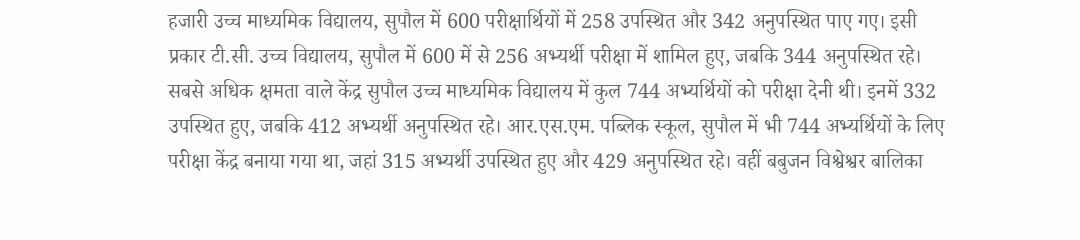हजारी उच्च माध्यमिक विद्यालय, सुपौल में 600 परीक्षार्थियों में 258 उपस्थित और 342 अनुपस्थित पाए गए। इसी प्रकार टी.सी. उच्च विद्यालय, सुपौल में 600 में से 256 अभ्यर्थी परीक्षा में शामिल हुए, जबकि 344 अनुपस्थित रहे। सबसे अधिक क्षमता वाले केंद्र सुपौल उच्च माध्यमिक विद्यालय में कुल 744 अभ्यर्थियों को परीक्षा देनी थी। इनमें 332 उपस्थित हुए, जबकि 412 अभ्यर्थी अनुपस्थित रहे। आर.एस.एम. पब्लिक स्कूल, सुपौल में भी 744 अभ्यर्थियों के लिए परीक्षा केंद्र बनाया गया था, जहां 315 अभ्यर्थी उपस्थित हुए और 429 अनुपस्थित रहे। वहीं बबुजन विश्वेश्वर बालिका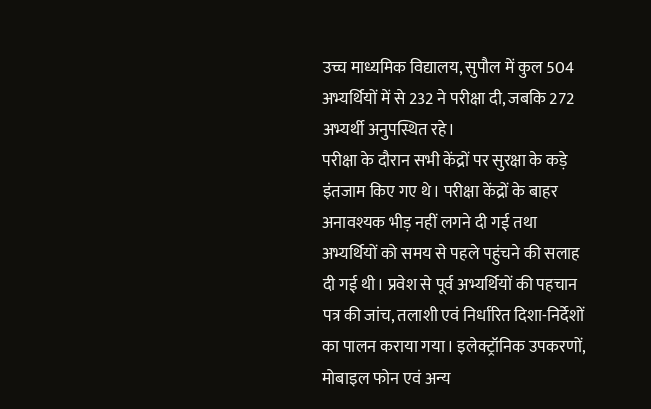उच्च माध्यमिक विद्यालय, सुपौल में कुल 504 अभ्यर्थियों में से 232 ने परीक्षा दी, जबकि 272 अभ्यर्थी अनुपस्थित रहे।
परीक्षा के दौरान सभी केंद्रों पर सुरक्षा के कड़े इंतजाम किए गए थे। परीक्षा केंद्रों के बाहर अनावश्यक भीड़ नहीं लगने दी गई तथा अभ्यर्थियों को समय से पहले पहुंचने की सलाह दी गई थी। प्रवेश से पूर्व अभ्यर्थियों की पहचान पत्र की जांच, तलाशी एवं निर्धारित दिशा-निर्देशों का पालन कराया गया। इलेक्ट्रॉनिक उपकरणों, मोबाइल फोन एवं अन्य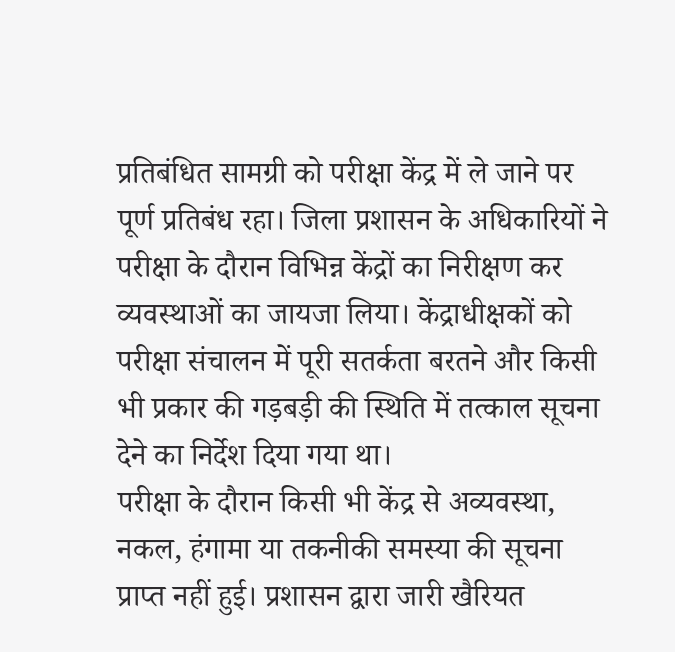प्रतिबंधित सामग्री को परीक्षा केंद्र में ले जाने पर पूर्ण प्रतिबंध रहा। जिला प्रशासन के अधिकारियों ने परीक्षा के दौरान विभिन्न केंद्रों का निरीक्षण कर व्यवस्थाओं का जायजा लिया। केंद्राधीक्षकों को परीक्षा संचालन में पूरी सतर्कता बरतने और किसी भी प्रकार की गड़बड़ी की स्थिति में तत्काल सूचना देने का निर्देश दिया गया था।
परीक्षा के दौरान किसी भी केंद्र से अव्यवस्था, नकल, हंगामा या तकनीकी समस्या की सूचना प्राप्त नहीं हुई। प्रशासन द्वारा जारी खैरियत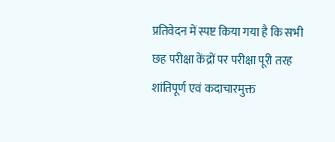प्रतिवेदन में स्पष्ट किया गया है कि सभी छह परीक्षा केंद्रों पर परीक्षा पूरी तरह शांतिपूर्ण एवं कदाचारमुक्त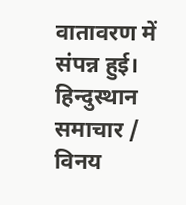वातावरण में संपन्न हुई।
हिन्दुस्थान समाचार / विनय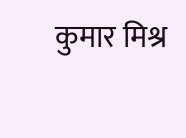कुमार मिश्र